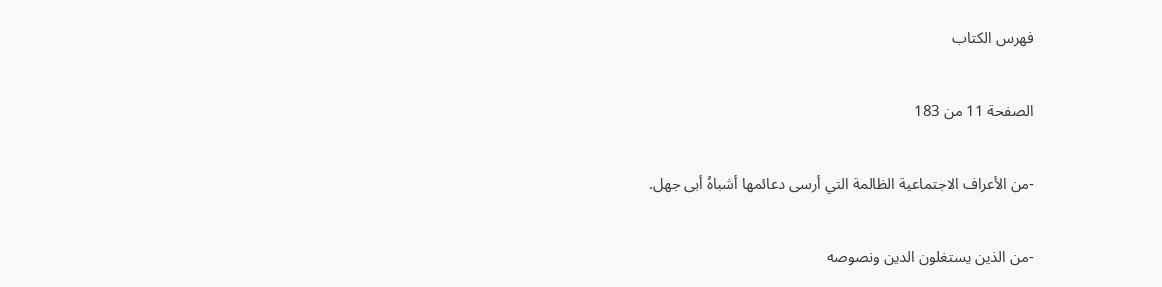فهرس الكتاب

الصفحة 11 من 183

-من الأعراف الاجتماعية الظالمة التي أرسى دعائمها أشباهُ أبى جهل.

-من الذين يستغلون الدين ونصوصه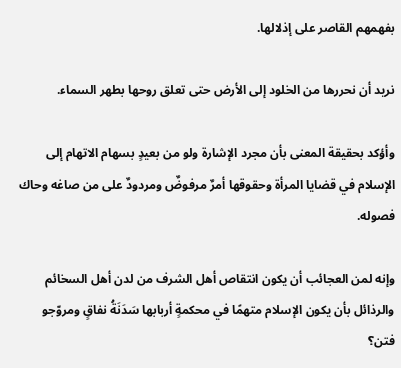بفهمهم القاصر على إذلالها.

نريد أن نحررها من الخلود إلى الأرض حتى تعلق روحها بطهر السماء.

وأؤكد بحقيقة المعنى بأن مجرد الإشارة ولو من بعيدٍ بسهام الاتهام إلى الإسلام في قضايا المرأة وحقوقها أمرٌ مرفوضٌ ومردودٌ على من صاغه وحاك فصوله.

وإنه لمن العجائب أن يكون انتقاص أهل الشرف من لدن أهل السخائم والرذائل بأن يكون الإسلام متهمًا في محكمةٍ أربابها سَدَنَةُ نفاقٍ ومروّجو فتن؟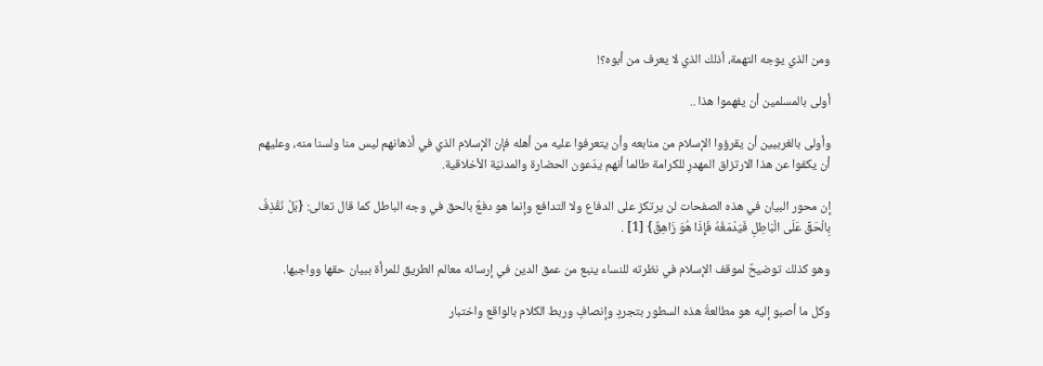ومن الذي يوجه التهمة، أذلك الذي لا يعرف من أبوه؟!

أولى بالمسلمين أن يفهموا هذا ..

وأولى بالغربيين أن يقرؤوا الإسلام من منابعه وأن يتعرفوا عليه من أهله فإن الإسلام الذي في أذهانهم ليس منا ولسنا منه، وعليهم أن يكفوا عن هذا الارتزاق المهدرِ للكرامة طالما أنهم يدّعون الحضارة والمدنيّة الأخلاقية.

إن محور البيان في هذه الصفحات لن يرتكز على الدفاع ولا التدافع وإنما هو دفعٌ بالحق في وجه الباطل كما قال تعالى: {بَلْ نَقْذِفُ بِالْحَقِّ عَلَى الْبَاطِلِ فَيَدْمَغُهُ فَإِذَا هُوَ زَاهِقٌ} [1] .

وهو كذلك توضيحٌ لموقف الإسلام في نظرته للنساء ينبع من عمق الدين في إرسائه معالم الطريق للمرأة ببيان حقها وواجبها.

وكل ما أصبو إليه هو مطالعةُ هذه السطور بتجردٍ وإنصافٍ وربط الكلام بالواقع واختبار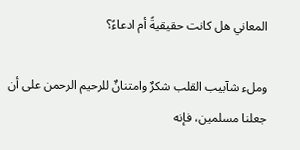المعاني هل كانت حقيقيةً أم ادعاءً؟

وملء شآبيب القلب شكرٌ وامتنانٌ للرحيم الرحمن على أن جعلنا مسلمين، فإنه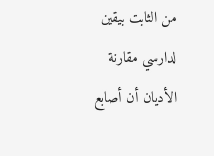من الثابت بيقين لدارسي مقارنة الأديان أن أصابع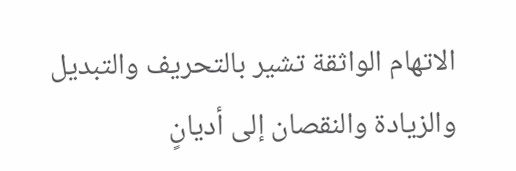الاتهام الواثقة تشير بالتحريف والتبديل والزيادة والنقصان إلى أديانٍ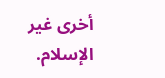أخرى غير الإسلام.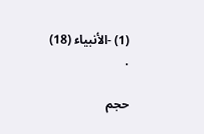(1) -الأنبياء (18) .

حجم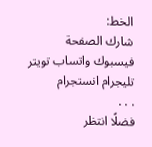الخط:
شارك الصفحة
فيسبوك واتساب تويتر تليجرام انستجرام
. . .
فضلًا انتظر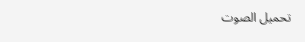تحميل الصوت